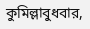কুমিল্লাবুধবার,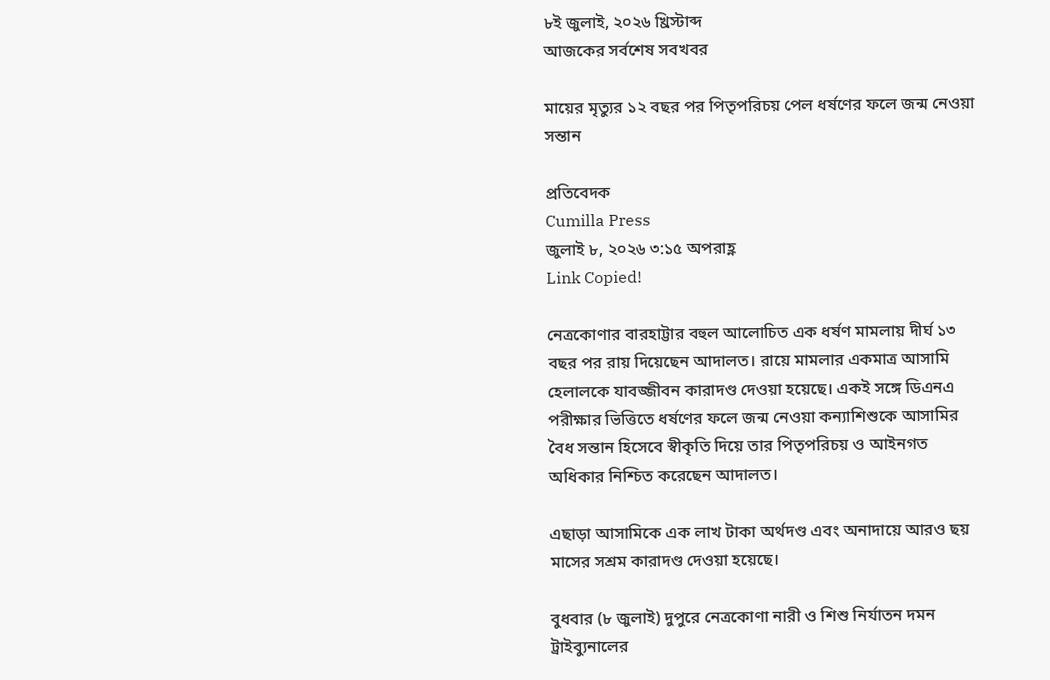৮ই জুলাই, ২০২৬ খ্রিস্টাব্দ
আজকের সর্বশেষ সবখবর

মায়ের মৃত্যুর ১২ বছর পর পিতৃপরিচয় পেল ধর্ষণের ফলে জন্ম নেওয়া সন্তান

প্রতিবেদক
Cumilla Press
জুলাই ৮, ২০২৬ ৩:১৫ অপরাহ্ণ
Link Copied!

নেত্রকোণার বারহাট্টার বহুল আলোচিত এক ধর্ষণ মামলায় দীর্ঘ ১৩ বছর পর রায় দিয়েছেন আদালত। রায়ে মামলার একমাত্র আসামি হেলালকে যাবজ্জীবন কারাদণ্ড দেওয়া হয়েছে। একই সঙ্গে ডিএনএ পরীক্ষার ভিত্তিতে ধর্ষণের ফলে জন্ম নেওয়া কন্যাশিশুকে আসামির বৈধ সন্তান হিসেবে স্বীকৃতি দিয়ে তার পিতৃপরিচয় ও আইনগত অধিকার নিশ্চিত করেছেন আদালত।

এছাড়া আসামিকে এক লাখ টাকা অর্থদণ্ড এবং অনাদায়ে আরও ছয় মাসের সশ্রম কারাদণ্ড দেওয়া হয়েছে।

বুধবার (৮ জুলাই) দুপুরে নেত্রকোণা নারী ও শিশু নির্যাতন দমন ট্রাইব্যুনালের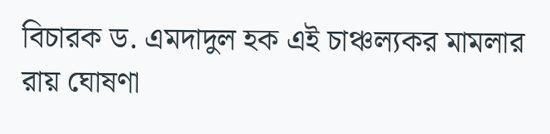বিচারক ড. এমদাদুল হক এই চাঞ্চল্যকর মামলার রায় ঘোষণা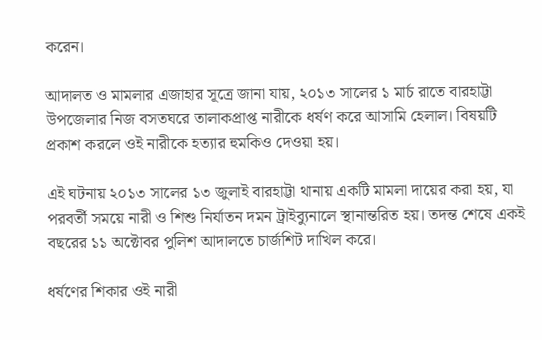করেন।

আদালত ও মামলার এজাহার সূত্রে জানা যায়, ২০১৩ সালের ১ মার্চ রাতে বারহাট্টা উপজেলার নিজ বসতঘরে তালাকপ্রাপ্ত নারীকে ধর্ষণ করে আসামি হেলাল। বিষয়টি প্রকাশ করলে ওই নারীকে হত্যার হুমকিও দেওয়া হয়।

এই ঘটনায় ২০১৩ সালের ১৩ জুলাই বারহাট্টা থানায় একটি মামলা দায়ের করা হয়, যা পরবর্তী সময়ে নারী ও শিশু নির্যাতন দমন ট্রাইব্যুনালে স্থানান্তরিত হয়। তদন্ত শেষে একই বছরের ১১ অক্টোবর পুলিশ আদালতে চার্জশিট দাখিল করে।

ধর্ষণের শিকার ওই নারী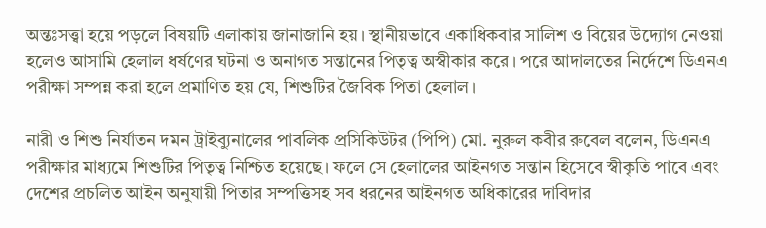অন্তঃসত্ত্বা হয়ে পড়লে বিষয়টি এলাকায় জানাজানি হয়। স্থানীয়ভাবে একাধিকবার সালিশ ও বিয়ের উদ্যোগ নেওয়া হলেও আসামি হেলাল ধর্ষণের ঘটনা ও অনাগত সন্তানের পিতৃত্ব অস্বীকার করে। পরে আদালতের নির্দেশে ডিএনএ পরীক্ষা সম্পন্ন করা হলে প্রমাণিত হয় যে, শিশুটির জৈবিক পিতা হেলাল।

নারী ও শিশু নির্যাতন দমন ট্রাইব্যুনালের পাবলিক প্রসিকিউটর (পিপি) মো. নুরুল কবীর রুবেল বলেন, ডিএনএ পরীক্ষার মাধ্যমে শিশুটির পিতৃত্ব নিশ্চিত হয়েছে। ফলে সে হেলালের আইনগত সন্তান হিসেবে স্বীকৃতি পাবে এবং দেশের প্রচলিত আইন অনুযায়ী পিতার সম্পত্তিসহ সব ধরনের আইনগত অধিকারের দাবিদার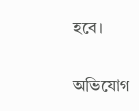হবে।

অভিযোগ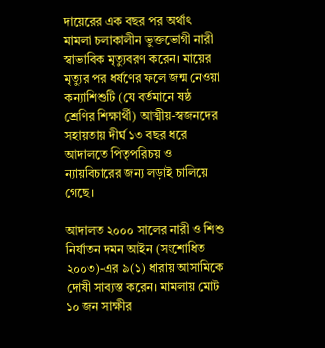দায়েরের এক বছর পর অর্থাৎ মামলা চলাকালীন ভুক্তভোগী নারী স্বাভাবিক মৃত্যুবরণ করেন। মায়ের মৃত্যুর পর ধর্ষণের ফলে জন্ম নেওয়া কন্যাশিশুটি (যে বর্তমানে ষষ্ঠ শ্রেণির শিক্ষার্থী) আত্মীয়-স্বজনদের সহায়তায় দীর্ঘ ১৩ বছর ধরে আদালতে পিতৃপরিচয় ও ন্যায়বিচারের জন্য লড়াই চালিয়ে গেছে।

আদালত ২০০০ সালের নারী ও শিশু নির্যাতন দমন আইন (সংশোধিত ২০০৩)-এর ৯(১) ধারায় আসামিকে দোষী সাব্যস্ত করেন। মামলায় মোট ১০ জন সাক্ষীর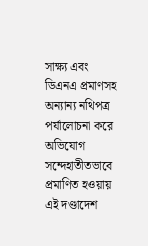সাক্ষ্য এবং ডিএনএ প্রমাণসহ অন্যান্য নথিপত্র পর্যালোচনা করে অভিযোগ সন্দেহাতীতভাবে প্রমাণিত হওয়ায় এই দণ্ডাদেশ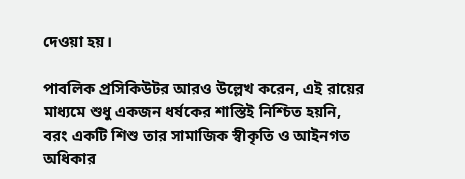দেওয়া হয়।

পাবলিক প্রসিকিউটর আরও উল্লেখ করেন, এই রায়ের মাধ্যমে শুধু একজন ধর্ষকের শাস্তিই নিশ্চিত হয়নি, বরং একটি শিশু তার সামাজিক স্বীকৃতি ও আইনগত অধিকার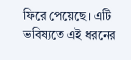ফিরে পেয়েছে। এটি ভবিষ্যতে এই ধরনের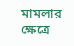মামলার ক্ষেত্রে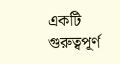একটি গুরুত্বপূর্ণ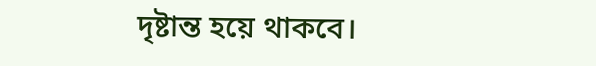দৃষ্টান্ত হয়ে থাকবে।